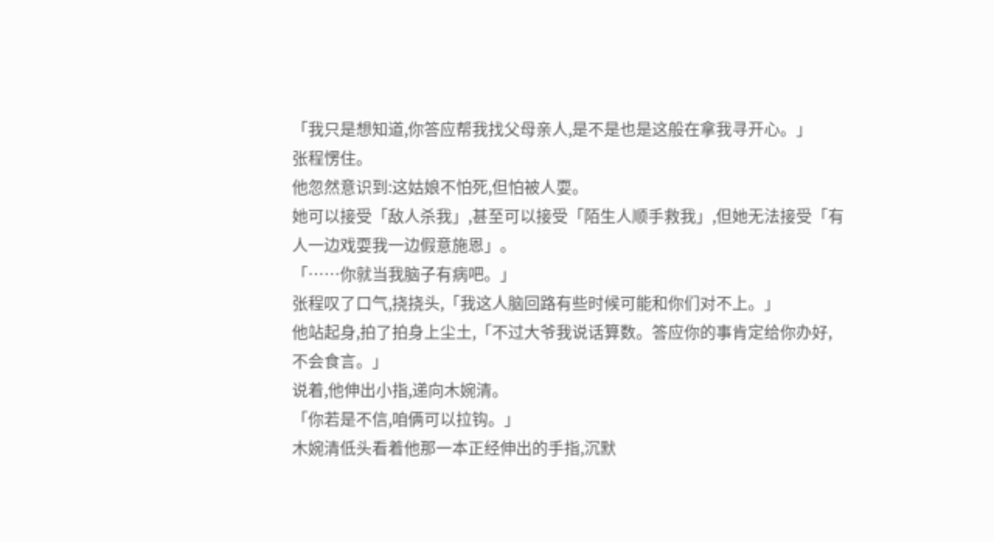「我只是想知道,你答应帮我找父母亲人,是不是也是这般在拿我寻开心。」
张程愣住。
他忽然意识到:这姑娘不怕死,但怕被人耍。
她可以接受「敌人杀我」,甚至可以接受「陌生人顺手救我」,但她无法接受「有人一边戏耍我一边假意施恩」。
「……你就当我脑子有病吧。」
张程叹了口气,挠挠头,「我这人脑回路有些时候可能和你们对不上。」
他站起身,拍了拍身上尘土,「不过大爷我说话算数。答应你的事肯定给你办好,不会食言。」
说着,他伸出小指,递向木婉清。
「你若是不信,咱俩可以拉钩。」
木婉清低头看着他那一本正经伸出的手指,沉默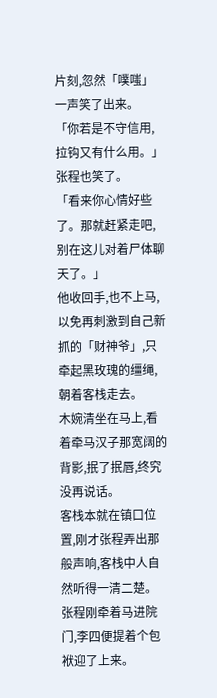片刻,忽然「噗嗤」一声笑了出来。
「你若是不守信用,拉钩又有什么用。」
张程也笑了。
「看来你心情好些了。那就赶紧走吧,别在这儿对着尸体聊天了。」
他收回手,也不上马,以免再刺激到自己新抓的「财神爷」,只牵起黑玫瑰的缰绳,朝着客栈走去。
木婉清坐在马上,看着牵马汉子那宽阔的背影,抿了抿唇,终究没再说话。
客栈本就在镇口位置,刚才张程弄出那般声响,客栈中人自然听得一清二楚。
张程刚牵着马进院门,李四便提着个包袱迎了上来。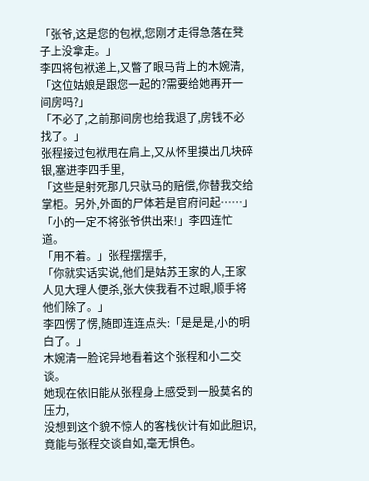「张爷,这是您的包袱,您刚才走得急落在凳子上没拿走。」
李四将包袱递上,又瞥了眼马背上的木婉清,
「这位姑娘是跟您一起的?需要给她再开一间房吗?」
「不必了,之前那间房也给我退了,房钱不必找了。」
张程接过包袱甩在肩上,又从怀里摸出几块碎银,塞进李四手里,
「这些是射死那几只驮马的赔偿,你替我交给掌柜。另外,外面的尸体若是官府问起……」
「小的一定不将张爷供出来!」李四连忙道。
「用不着。」张程摆摆手,
「你就实话实说,他们是姑苏王家的人,王家人见大理人便杀,张大侠我看不过眼,顺手将他们除了。」
李四愣了愣,随即连连点头:「是是是,小的明白了。」
木婉清一脸诧异地看着这个张程和小二交谈。
她现在依旧能从张程身上感受到一股莫名的压力,
没想到这个貌不惊人的客栈伙计有如此胆识,竟能与张程交谈自如,毫无惧色。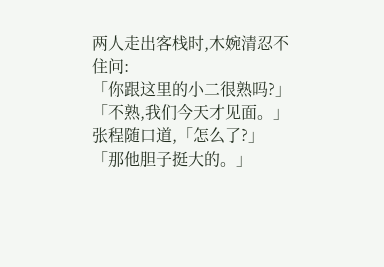两人走出客栈时,木婉清忍不住问:
「你跟这里的小二很熟吗?」
「不熟,我们今天才见面。」
张程随口道,「怎么了?」
「那他胆子挺大的。」